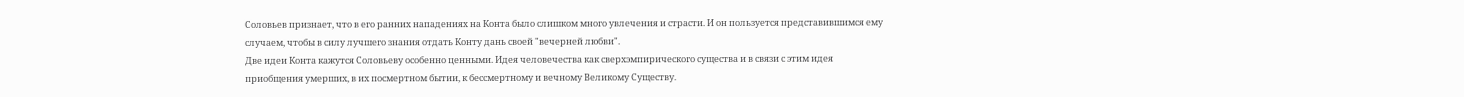Соловьев признает, что в его ранних нападениях на Конта было слишком много увлечения и страсти. И он пользуется представившимся ему случаем, чтобы в силу лучшего знания отдать Конту дань своей "вечерней любви".
Две идеи Конта кажутся Соловьеву особенно ценными. Идея человечества как сверхэмпирического существа и в связи с этим идея приобщения умерших, в их посмертном бытии, к бессмертному и вечному Великому Существу.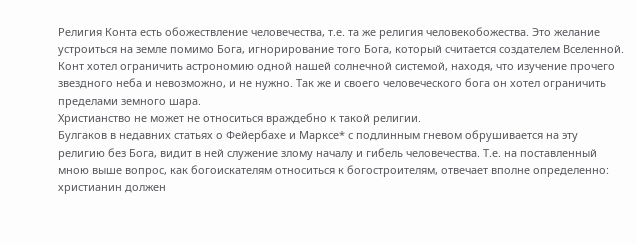Религия Конта есть обожествление человечества, т.е. та же религия человекобожества. Это желание устроиться на земле помимо Бога, игнорирование того Бога, который считается создателем Вселенной. Конт хотел ограничить астрономию одной нашей солнечной системой, находя, что изучение прочего звездного неба и невозможно, и не нужно. Так же и своего человеческого бога он хотел ограничить пределами земного шара.
Христианство не может не относиться враждебно к такой религии.
Булгаков в недавних статьях о Фейербахе и Марксе* с подлинным гневом обрушивается на эту религию без Бога, видит в ней служение злому началу и гибель человечества. Т.е. на поставленный мною выше вопрос, как богоискателям относиться к богостроителям, отвечает вполне определенно: христианин должен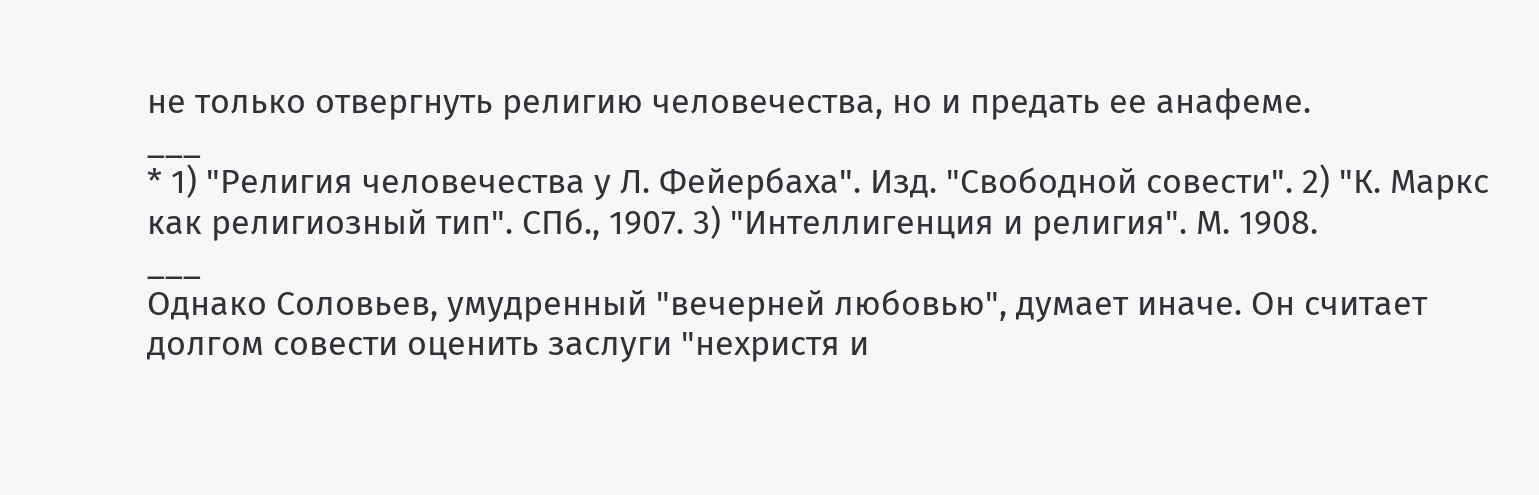не только отвергнуть религию человечества, но и предать ее анафеме.
___
* 1) "Религия человечества у Л. Фейербаха". Изд. "Свободной совести". 2) "К. Маркс как религиозный тип". СПб., 1907. 3) "Интеллигенция и религия". М. 1908.
___
Однако Соловьев, умудренный "вечерней любовью", думает иначе. Он считает долгом совести оценить заслуги "нехристя и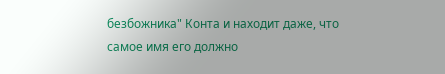безбожника" Конта и находит даже, что самое имя его должно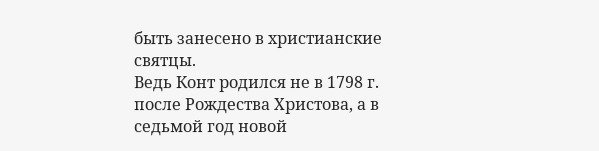быть занесено в христианские святцы.
Ведь Конт родился не в 1798 г. после Рождества Христова, а в седьмой год новой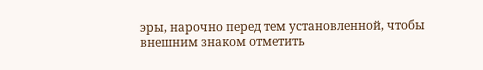эры, нарочно перед тем установленной, чтобы внешним знаком отметить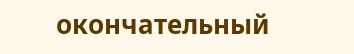окончательный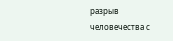разрыв человечества с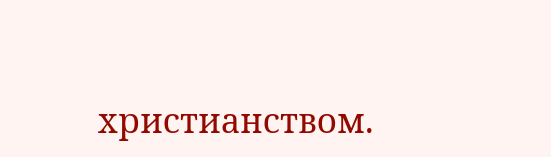христианством.